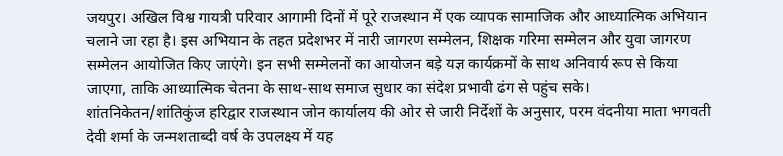जयपुर। अखिल विश्व गायत्री परिवार आगामी दिनों में पूरे राजस्थान में एक व्यापक सामाजिक और आध्यात्मिक अभियान चलाने जा रहा है। इस अभियान के तहत प्रदेशभर में नारी जागरण सम्मेलन, शिक्षक गरिमा सम्मेलन और युवा जागरण सम्मेलन आयोजित किए जाएंगे। इन सभी सम्मेलनों का आयोजन बड़े यज्ञ कार्यक्रमों के साथ अनिवार्य रूप से किया जाएगा, ताकि आध्यात्मिक चेतना के साथ-साथ समाज सुधार का संदेश प्रभावी ढंग से पहुंच सके।
शांतनिकेतन/शांतिकुंज हरिद्वार राजस्थान जोन कार्यालय की ओर से जारी निर्देशों के अनुसार, परम वंदनीया माता भगवती देवी शर्मा के जन्मशताब्दी वर्ष के उपलक्ष्य में यह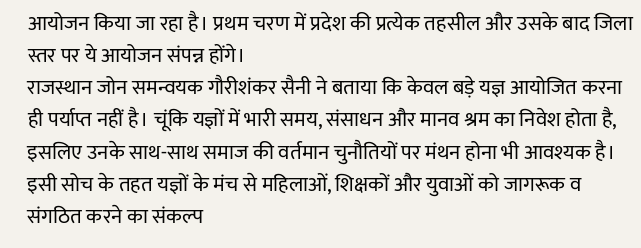आयोजन किया जा रहा है। प्रथम चरण में प्रदेश की प्रत्येक तहसील और उसके बाद जिला स्तर पर ये आयोजन संपन्न होंगे।
राजस्थान जोन समन्वयक गौरीशंकर सैनी ने बताया कि केवल बड़े यज्ञ आयोजित करना ही पर्याप्त नहीं है। चूंकि यज्ञों में भारी समय, संसाधन और मानव श्रम का निवेश होता है, इसलिए उनके साथ-साथ समाज की वर्तमान चुनौतियों पर मंथन होना भी आवश्यक है। इसी सोच के तहत यज्ञों के मंच से महिलाओं, शिक्षकों और युवाओं को जागरूक व संगठित करने का संकल्प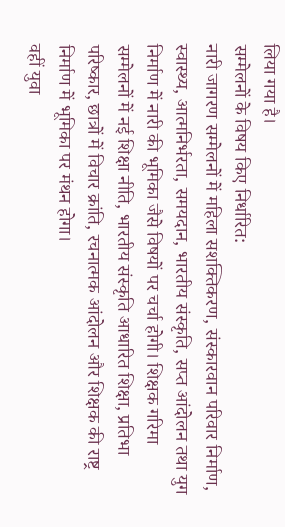लिया गया है।
सम्मेलनों के विषय किए निर्धारित:
नारी जागरण सम्मेलनों में महिला सशक्तिकरण, संस्कारवान परिवार निर्माण, स्वास्थ्य, आत्मनिर्भरता, समयदान, भारतीय संस्कृति, सप्त आंदोलन तथा युग निर्माण में नारी की भूमिका जैसे विषयों पर चर्चा होगी। शिक्षक गरिमा सम्मेलनों में नई शिक्षा नीति, भारतीय संस्कृति आधारित शिक्षा, प्रतिभा परिष्कार, छात्रों में विचार क्रांति, रचनात्मक आंदोलन और शिक्षक की राष्ट्र निर्माण में भूमिका पर मंथन होगा।
वहीं युवा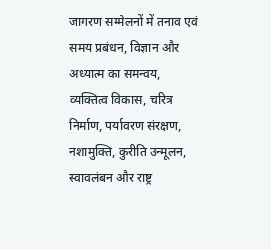जागरण सम्मेलनों में तनाव एवं समय प्रबंधन, विज्ञान और अध्यात्म का समन्वय, व्यक्तित्व विकास, चरित्र निर्माण, पर्यावरण संरक्षण, नशामुक्ति, कुरीति उन्मूलन, स्वावलंबन और राष्ट्र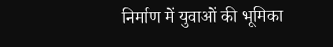निर्माण में युवाओं की भूमिका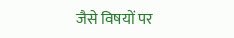जैसे विषयों पर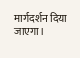मार्गदर्शन दिया जाएगा।